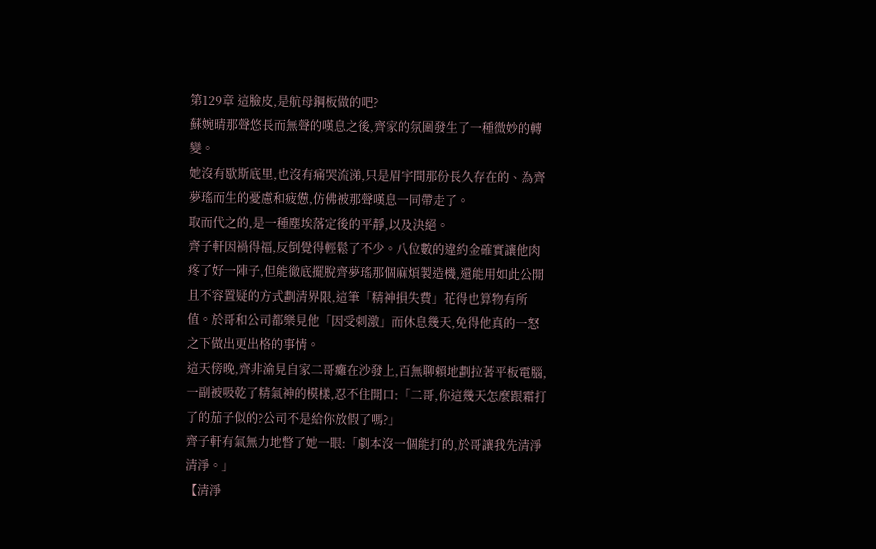第129章 這臉皮,是航母鋼板做的吧?
蘇婉晴那聲悠長而無聲的嘆息之後,齊家的氛圍發生了一種微妙的轉變。
她沒有歇斯底里,也沒有痛哭流涕,只是眉宇間那份長久存在的、為齊夢瑤而生的憂慮和疲憊,仿佛被那聲嘆息一同帶走了。
取而代之的,是一種塵埃落定後的平靜,以及決絕。
齊子軒因禍得福,反倒覺得輕鬆了不少。八位數的違約金確實讓他肉疼了好一陣子,但能徹底擺脫齊夢瑤那個麻煩製造機,還能用如此公開且不容置疑的方式劃清界限,這筆「精神損失費」花得也算物有所值。於哥和公司都樂見他「因受刺激」而休息幾天,免得他真的一怒之下做出更出格的事情。
這天傍晚,齊非渝見自家二哥癱在沙發上,百無聊賴地劃拉著平板電腦,一副被吸乾了精氣神的模樣,忍不住開口:「二哥,你這幾天怎麼跟霜打了的茄子似的?公司不是給你放假了嗎?」
齊子軒有氣無力地瞥了她一眼:「劇本沒一個能打的,於哥讓我先清淨清淨。」
【清淨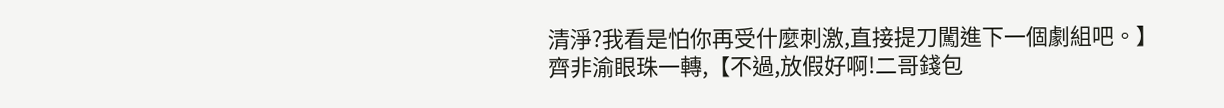清淨?我看是怕你再受什麼刺激,直接提刀闖進下一個劇組吧。】齊非渝眼珠一轉,【不過,放假好啊!二哥錢包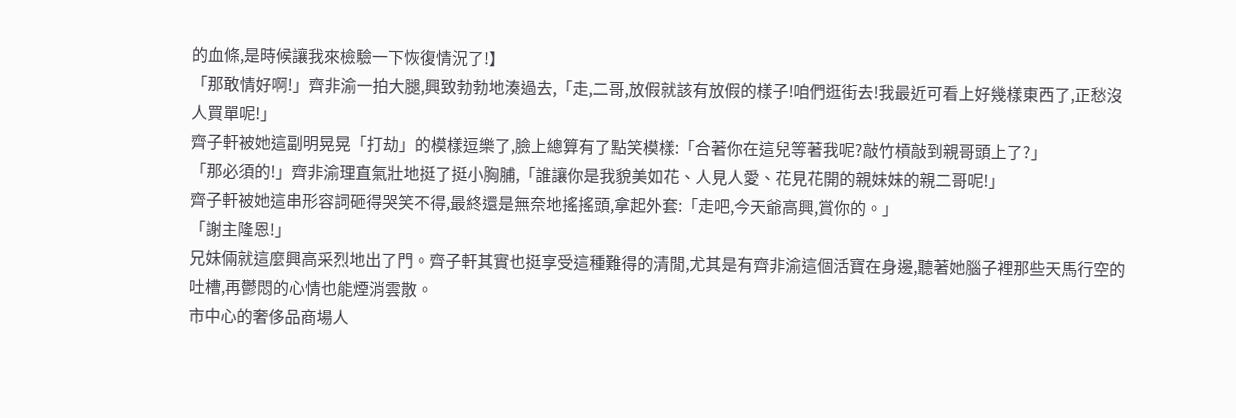的血條,是時候讓我來檢驗一下恢復情況了!】
「那敢情好啊!」齊非渝一拍大腿,興致勃勃地湊過去,「走,二哥,放假就該有放假的樣子!咱們逛街去!我最近可看上好幾樣東西了,正愁沒人買單呢!」
齊子軒被她這副明晃晃「打劫」的模樣逗樂了,臉上總算有了點笑模樣:「合著你在這兒等著我呢?敲竹槓敲到親哥頭上了?」
「那必須的!」齊非渝理直氣壯地挺了挺小胸脯,「誰讓你是我貌美如花、人見人愛、花見花開的親妹妹的親二哥呢!」
齊子軒被她這串形容詞砸得哭笑不得,最終還是無奈地搖搖頭,拿起外套:「走吧,今天爺高興,賞你的。」
「謝主隆恩!」
兄妹倆就這麼興高采烈地出了門。齊子軒其實也挺享受這種難得的清閒,尤其是有齊非渝這個活寶在身邊,聽著她腦子裡那些天馬行空的吐槽,再鬱悶的心情也能煙消雲散。
市中心的奢侈品商場人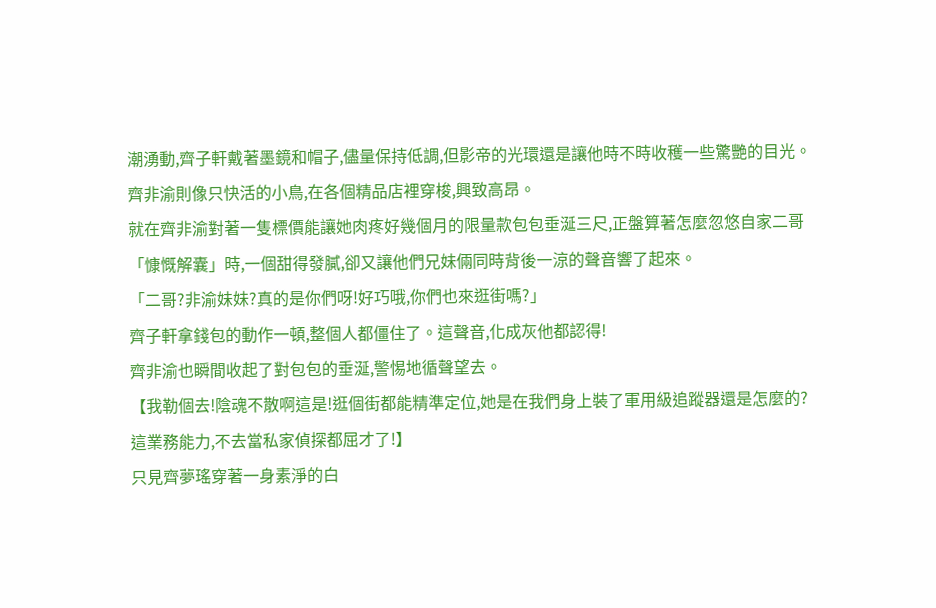潮湧動,齊子軒戴著墨鏡和帽子,儘量保持低調,但影帝的光環還是讓他時不時收穫一些驚艷的目光。齊非渝則像只快活的小鳥,在各個精品店裡穿梭,興致高昂。
就在齊非渝對著一隻標價能讓她肉疼好幾個月的限量款包包垂涎三尺,正盤算著怎麼忽悠自家二哥「慷慨解囊」時,一個甜得發膩,卻又讓他們兄妹倆同時背後一涼的聲音響了起來。
「二哥?非渝妹妹?真的是你們呀!好巧哦,你們也來逛街嗎?」
齊子軒拿錢包的動作一頓,整個人都僵住了。這聲音,化成灰他都認得!
齊非渝也瞬間收起了對包包的垂涎,警惕地循聲望去。
【我勒個去!陰魂不散啊這是!逛個街都能精準定位,她是在我們身上裝了軍用級追蹤器還是怎麼的?這業務能力,不去當私家偵探都屈才了!】
只見齊夢瑤穿著一身素淨的白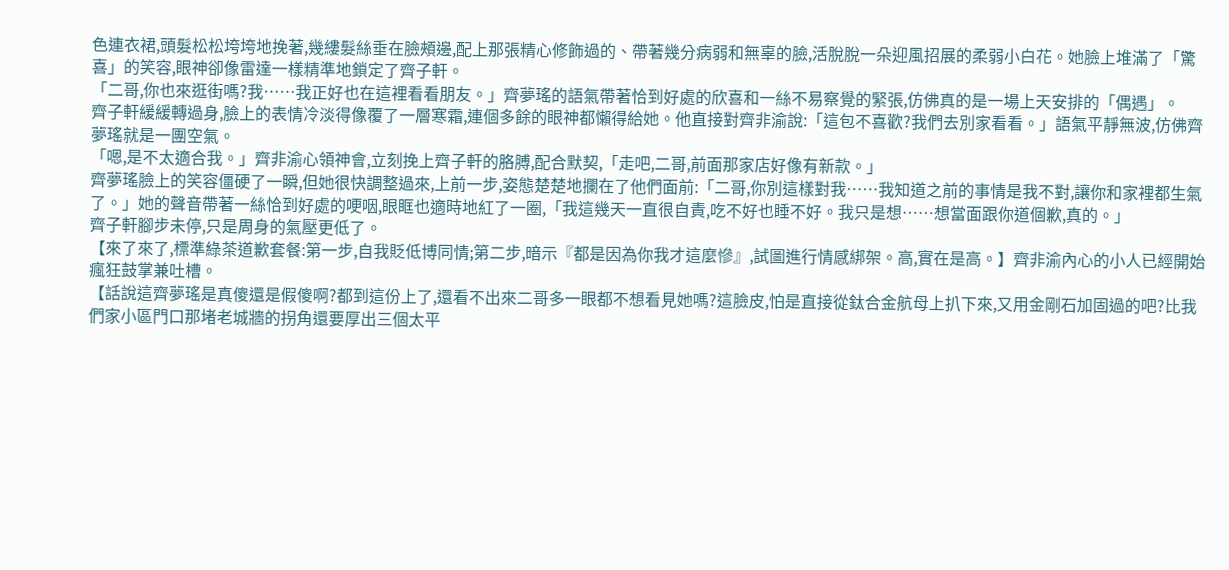色連衣裙,頭髮松松垮垮地挽著,幾縷髮絲垂在臉頰邊,配上那張精心修飾過的、帶著幾分病弱和無辜的臉,活脫脫一朵迎風招展的柔弱小白花。她臉上堆滿了「驚喜」的笑容,眼神卻像雷達一樣精準地鎖定了齊子軒。
「二哥,你也來逛街嗎?我……我正好也在這裡看看朋友。」齊夢瑤的語氣帶著恰到好處的欣喜和一絲不易察覺的緊張,仿佛真的是一場上天安排的「偶遇」。
齊子軒緩緩轉過身,臉上的表情冷淡得像覆了一層寒霜,連個多餘的眼神都懶得給她。他直接對齊非渝說:「這包不喜歡?我們去別家看看。」語氣平靜無波,仿佛齊夢瑤就是一團空氣。
「嗯,是不太適合我。」齊非渝心領神會,立刻挽上齊子軒的胳膊,配合默契,「走吧,二哥,前面那家店好像有新款。」
齊夢瑤臉上的笑容僵硬了一瞬,但她很快調整過來,上前一步,姿態楚楚地攔在了他們面前:「二哥,你別這樣對我……我知道之前的事情是我不對,讓你和家裡都生氣了。」她的聲音帶著一絲恰到好處的哽咽,眼眶也適時地紅了一圈,「我這幾天一直很自責,吃不好也睡不好。我只是想……想當面跟你道個歉,真的。」
齊子軒腳步未停,只是周身的氣壓更低了。
【來了來了,標準綠茶道歉套餐:第一步,自我貶低博同情;第二步,暗示『都是因為你我才這麼慘』,試圖進行情感綁架。高,實在是高。】齊非渝內心的小人已經開始瘋狂鼓掌兼吐槽。
【話說這齊夢瑤是真傻還是假傻啊?都到這份上了,還看不出來二哥多一眼都不想看見她嗎?這臉皮,怕是直接從鈦合金航母上扒下來,又用金剛石加固過的吧?比我們家小區門口那堵老城牆的拐角還要厚出三個太平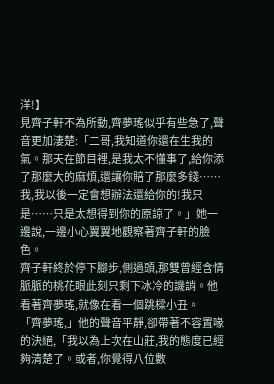洋!】
見齊子軒不為所動,齊夢瑤似乎有些急了,聲音更加淒楚:「二哥,我知道你還在生我的氣。那天在節目裡,是我太不懂事了,給你添了那麼大的麻煩,還讓你賠了那麼多錢……我,我以後一定會想辦法還給你的!我只是……只是太想得到你的原諒了。」她一邊說,一邊小心翼翼地觀察著齊子軒的臉色。
齊子軒終於停下腳步,側過頭,那雙曾經含情脈脈的桃花眼此刻只剩下冰冷的譏誚。他看著齊夢瑤,就像在看一個跳樑小丑。
「齊夢瑤,」他的聲音平靜,卻帶著不容置喙的決絕,「我以為上次在山莊,我的態度已經夠清楚了。或者,你覺得八位數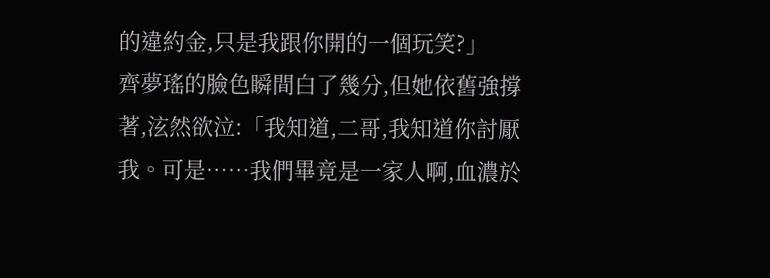的違約金,只是我跟你開的一個玩笑?」
齊夢瑤的臉色瞬間白了幾分,但她依舊強撐著,泫然欲泣:「我知道,二哥,我知道你討厭我。可是……我們畢竟是一家人啊,血濃於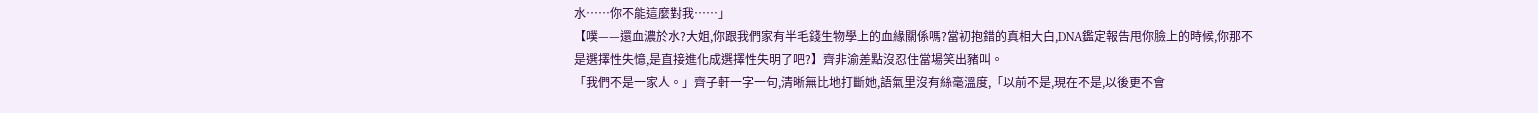水……你不能這麼對我……」
【噗——還血濃於水?大姐,你跟我們家有半毛錢生物學上的血緣關係嗎?當初抱錯的真相大白,DNA鑑定報告甩你臉上的時候,你那不是選擇性失憶,是直接進化成選擇性失明了吧?】齊非渝差點沒忍住當場笑出豬叫。
「我們不是一家人。」齊子軒一字一句,清晰無比地打斷她,語氣里沒有絲毫溫度,「以前不是,現在不是,以後更不會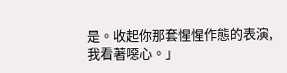是。收起你那套惺惺作態的表演,我看著噁心。」